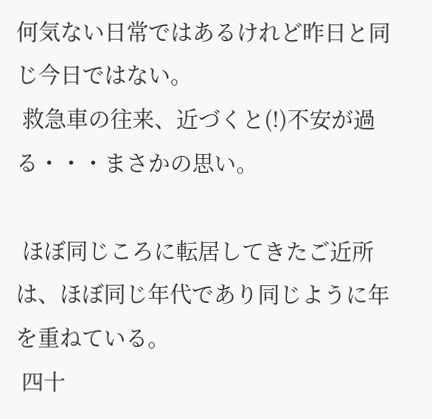何気ない日常ではあるけれど昨日と同じ今日ではない。
 救急車の往来、近づくと(!)不安が過る・・・まさかの思い。

 ほぼ同じころに転居してきたご近所は、ほぼ同じ年代であり同じように年を重ねている。
 四十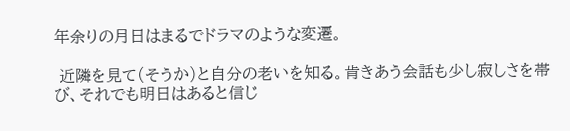年余りの月日はまるでドラマのような変遷。

 近隣を見て(そうか)と自分の老いを知る。肯きあう会話も少し寂しさを帯び、それでも明日はあると信じ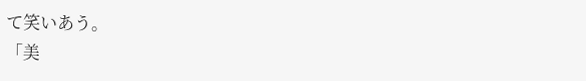て笑いあう。
「美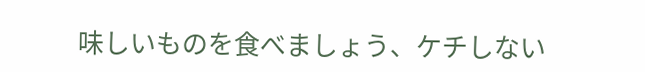味しいものを食べましょう、ケチしない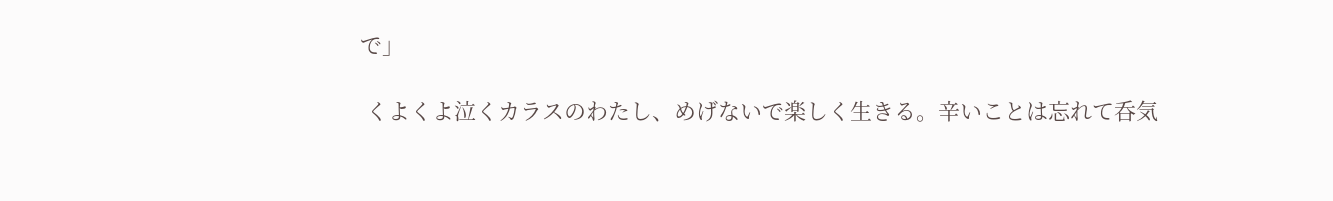で」

 くよくよ泣くカラスのわたし、めげないで楽しく生きる。辛いことは忘れて呑気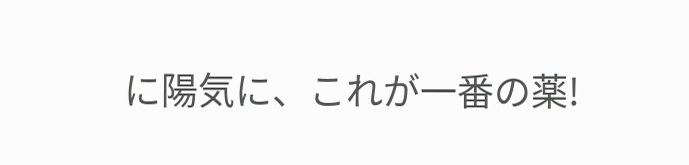に陽気に、これが一番の薬!